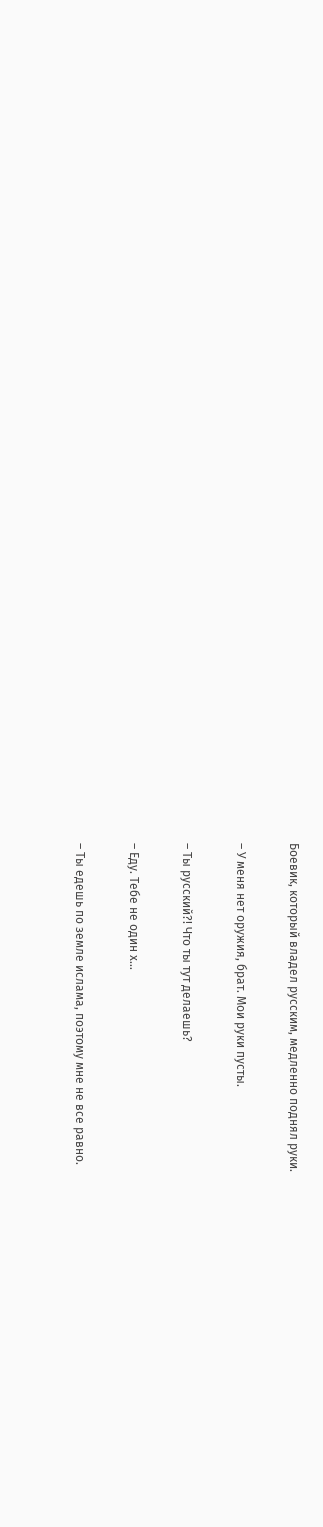Боевик, который владел русским, медленно поднял руки.

– У меня нет оружия, брат. Мои руки пусты.

– Ты русский?! Что ты тут делаешь?

– Еду. Тебе не один х…

– Ты едешь по земле ислама, поэтому мне не все равно.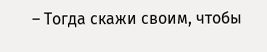– Тогда скажи своим, чтобы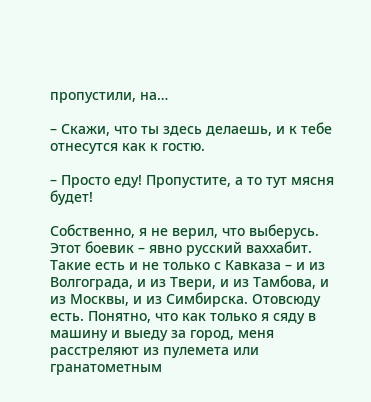пропустили, на…

– Скажи, что ты здесь делаешь, и к тебе отнесутся как к гостю.

– Просто еду! Пропустите, а то тут мясня будет!

Собственно, я не верил, что выберусь. Этот боевик – явно русский ваххабит. Такие есть и не только с Кавказа – и из Волгограда, и из Твери, и из Тамбова, и из Москвы, и из Симбирска. Отовсюду есть. Понятно, что как только я сяду в машину и выеду за город, меня расстреляют из пулемета или гранатометным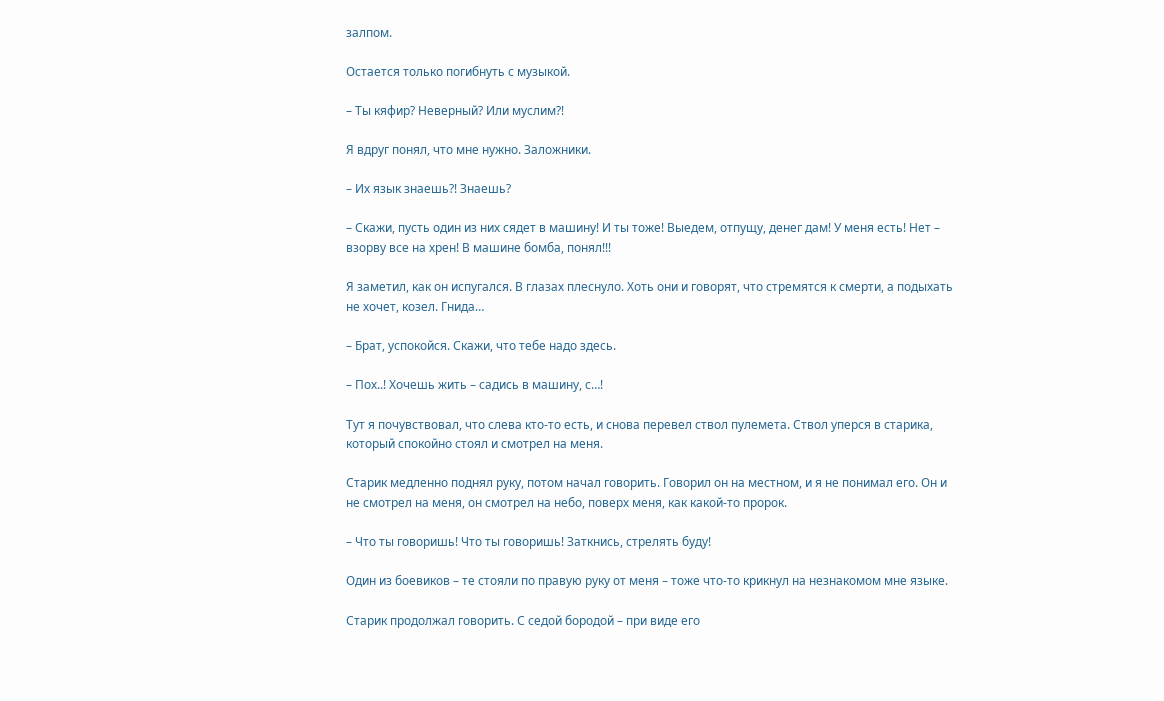залпом.

Остается только погибнуть с музыкой.

– Ты кяфир? Неверный? Или муслим?!

Я вдруг понял, что мне нужно. Заложники.

– Их язык знаешь?! Знаешь?

– Скажи, пусть один из них сядет в машину! И ты тоже! Выедем, отпущу, денег дам! У меня есть! Нет – взорву все на хрен! В машине бомба, понял!!!

Я заметил, как он испугался. В глазах плеснуло. Хоть они и говорят, что стремятся к смерти, а подыхать не хочет, козел. Гнида…

– Брат, успокойся. Скажи, что тебе надо здесь.

– Пох..! Хочешь жить – садись в машину, с…!

Тут я почувствовал, что слева кто-то есть, и снова перевел ствол пулемета. Ствол уперся в старика, который спокойно стоял и смотрел на меня.

Старик медленно поднял руку, потом начал говорить. Говорил он на местном, и я не понимал его. Он и не смотрел на меня, он смотрел на небо, поверх меня, как какой-то пророк.

– Что ты говоришь! Что ты говоришь! Заткнись, стрелять буду!

Один из боевиков – те стояли по правую руку от меня – тоже что-то крикнул на незнакомом мне языке.

Старик продолжал говорить. С седой бородой – при виде его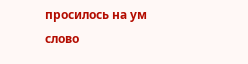просилось на ум слово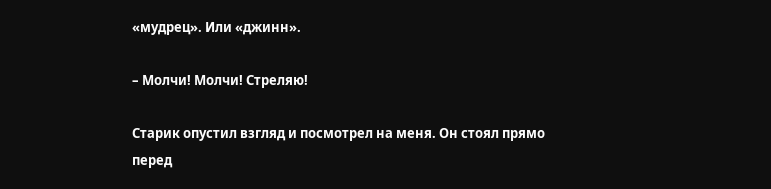«мудрец». Или «джинн».

– Молчи! Молчи! Стреляю!

Старик опустил взгляд и посмотрел на меня. Он стоял прямо перед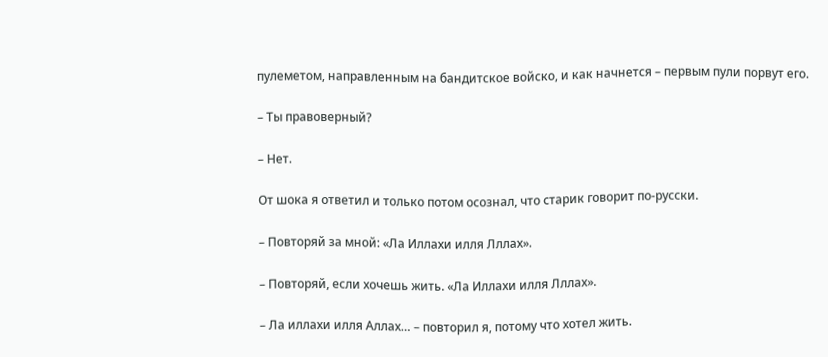пулеметом, направленным на бандитское войско, и как начнется – первым пули порвут его.

– Ты правоверный?

– Нет.

От шока я ответил и только потом осознал, что старик говорит по-русски.

– Повторяй за мной: «Ла Иллахи илля Лллах».

– Повторяй, если хочешь жить. «Ла Иллахи илля Лллах».

– Ла иллахи илля Аллах… – повторил я, потому что хотел жить.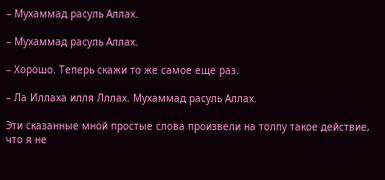– Мухаммад расуль Аллах.

– Мухаммад расуль Аллах.

– Хорошо. Теперь скажи то же самое еще раз.

– Ла Иллаха илля Лллах. Мухаммад расуль Аллах.

Эти сказанные мной простые слова произвели на толпу такое действие, что я не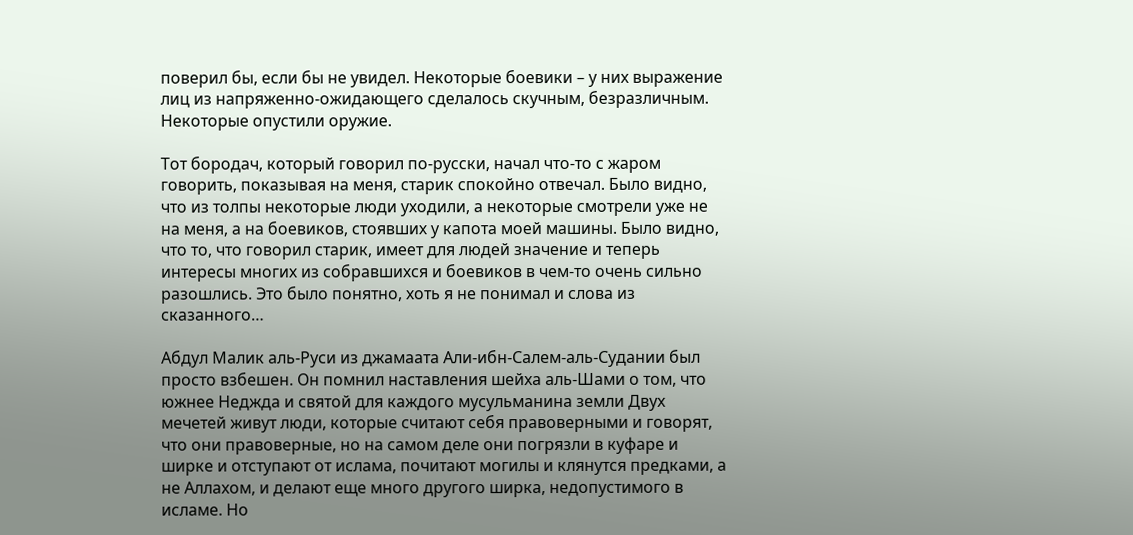поверил бы, если бы не увидел. Некоторые боевики – у них выражение лиц из напряженно-ожидающего сделалось скучным, безразличным. Некоторые опустили оружие.

Тот бородач, который говорил по-русски, начал что-то с жаром говорить, показывая на меня, старик спокойно отвечал. Было видно, что из толпы некоторые люди уходили, а некоторые смотрели уже не на меня, а на боевиков, стоявших у капота моей машины. Было видно, что то, что говорил старик, имеет для людей значение и теперь интересы многих из собравшихся и боевиков в чем-то очень сильно разошлись. Это было понятно, хоть я не понимал и слова из сказанного…

Абдул Малик аль-Руси из джамаата Али-ибн-Салем-аль-Судании был просто взбешен. Он помнил наставления шейха аль-Шами о том, что южнее Неджда и святой для каждого мусульманина земли Двух мечетей живут люди, которые считают себя правоверными и говорят, что они правоверные, но на самом деле они погрязли в куфаре и ширке и отступают от ислама, почитают могилы и клянутся предками, а не Аллахом, и делают еще много другого ширка, недопустимого в исламе. Но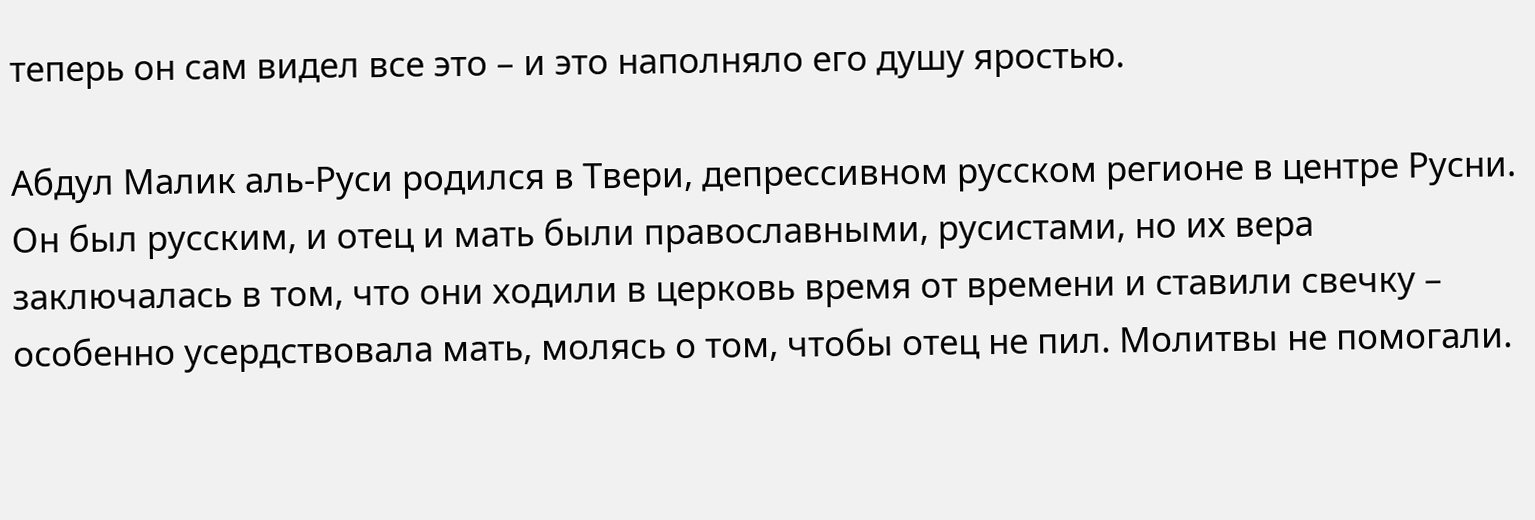теперь он сам видел все это – и это наполняло его душу яростью.

Абдул Малик аль-Руси родился в Твери, депрессивном русском регионе в центре Русни. Он был русским, и отец и мать были православными, русистами, но их вера заключалась в том, что они ходили в церковь время от времени и ставили свечку – особенно усердствовала мать, молясь о том, чтобы отец не пил. Молитвы не помогали.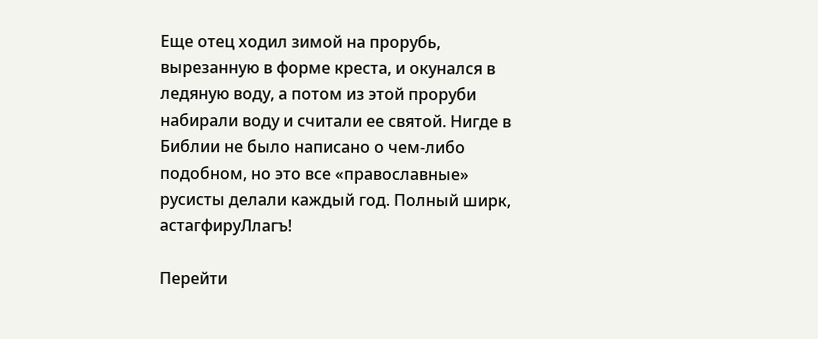Еще отец ходил зимой на прорубь, вырезанную в форме креста, и окунался в ледяную воду, а потом из этой проруби набирали воду и считали ее святой. Нигде в Библии не было написано о чем-либо подобном, но это все «православные» русисты делали каждый год. Полный ширк, астагфируЛлагъ!

Перейти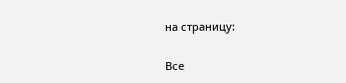на страницу:

Все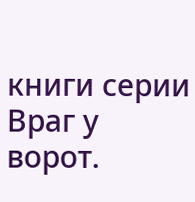книги серии Враг у ворот.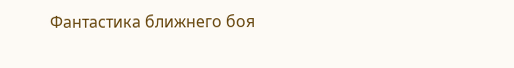Фантастика ближнего боя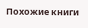Похожие книги